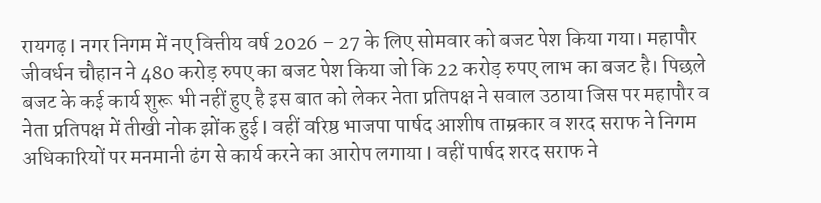रायगढ़ l नगर निगम में नए वित्तीय वर्ष 2026 – 27 के लिए सोमवार को बजट पेश किया गया। महापौर जीवर्धन चौहान ने 480 करोड़ रुपए का बजट पेश किया जो कि 22 करोड़ रुपए लाभ का बजट है। पिछले बजट के कई कार्य शुरू भी नहीं हुए है इस बात को लेकर नेता प्रतिपक्ष ने सवाल उठाया जिस पर महापौर व नेता प्रतिपक्ष में तीखी नोक झोंक हुई l वहीं वरिष्ठ भाजपा पार्षद आशीष ताम्रकार व शरद सराफ ने निगम अधिकारियों पर मनमानी ढंग से कार्य करने का आरोप लगाया l वहीं पार्षद शरद सराफ ने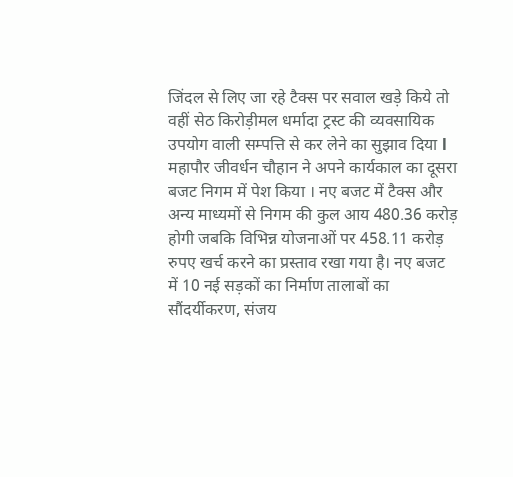जिंदल से लिए जा रहे टैक्स पर सवाल खड़े किये तो वहीं सेठ किरोड़ीमल धर्मादा ट्रस्ट की व्यवसायिक उपयोग वाली सम्पत्ति से कर लेने का सुझाव दिया l
महापौर जीवर्धन चौहान ने अपने कार्यकाल का दूसरा बजट निगम में पेश किया । नए बजट में टैक्स और अन्य माध्यमों से निगम की कुल आय 480.36 करोड़ होगी जबकि विभिन्न योजनाओं पर 458.11 करोड़ रुपए खर्च करने का प्रस्ताव रखा गया है। नए बजट में 10 नई सड़कों का निर्माण तालाबों का सौंदर्यीकरण, संजय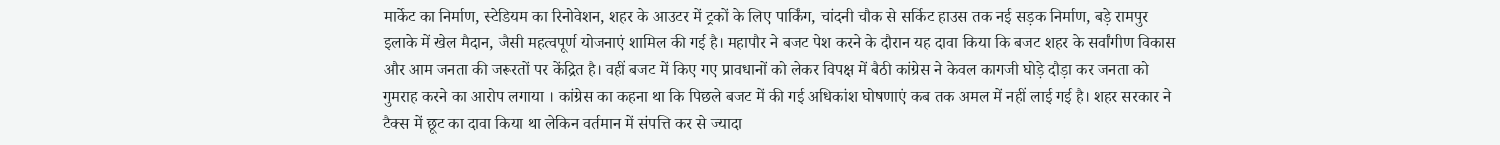मार्केट का निर्माण, स्टेडियम का रिनोवेशन, शहर के आउटर में ट्रकों के लिए पार्किंग, चांदनी चौक से सर्किट हाउस तक नई सड़क निर्माण, बड़े रामपुर इलाके में खेल मैदान, जैसी महत्वपूर्ण योजनाएं शामिल की गई है। महापौर ने बजट पेश करने के दौरान यह दावा किया कि बजट शहर के सर्वांगीण विकास और आम जनता की जरूरतों पर केंद्रित है। वहीं बजट में किए गए प्रावधानों को लेकर विपक्ष में बैठी कांग्रेस ने केवल कागजी घोड़े दौड़ा कर जनता को गुमराह करने का आरोप लगाया । कांग्रेस का कहना था कि पिछले बजट में की गई अधिकांश घोषणाएं कब तक अमल में नहीं लाई गई है। शहर सरकार ने टैक्स में छूट का दावा किया था लेकिन वर्तमान में संपत्ति कर से ज्यादा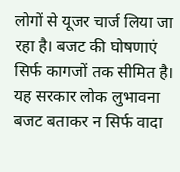लोगों से यूजर चार्ज लिया जा रहा है। बजट की घोषणाएं सिर्फ कागजों तक सीमित है। यह सरकार लोक लुभावना बजट बताकर न सिर्फ वादा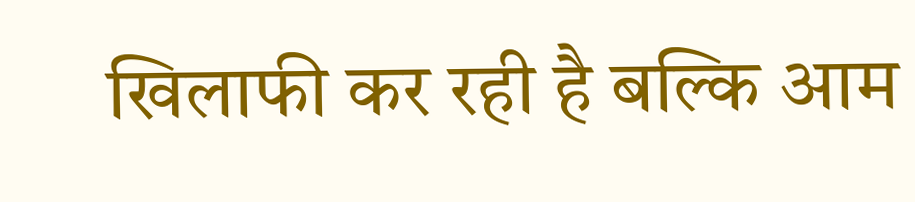खिलाफी कर रही है बल्कि आम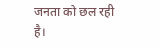जनता को छल रही है।